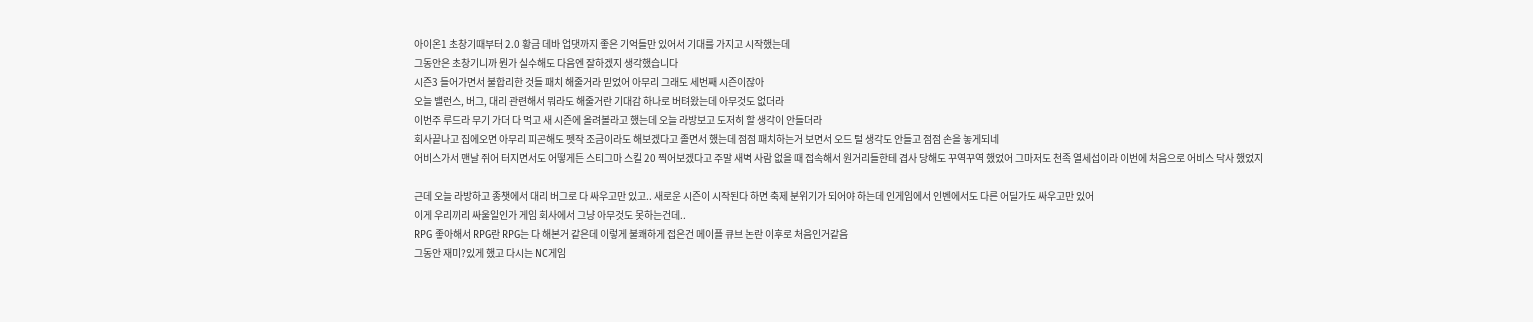아이온1 초창기때부터 2.0 황금 데바 업댓까지 좋은 기억들만 있어서 기대를 가지고 시작했는데
그동안은 초창기니까 뭔가 실수해도 다음엔 잘하겠지 생각했습니다
시즌3 들어가면서 불합리한 것들 패치 해줄거라 믿었어 아무리 그래도 세번째 시즌이잖아
오늘 밸런스, 버그, 대리 관련해서 뭐라도 해줄거란 기대감 하나로 버텨왔는데 아무것도 없더라
이번주 루드라 무기 가더 다 먹고 새 시즌에 올려볼라고 했는데 오늘 라방보고 도저히 할 생각이 안들더라
회사끝나고 집에오면 아무리 피곤해도 펫작 조금이라도 해보겠다고 졸면서 했는데 점점 패치하는거 보면서 오드 털 생각도 안들고 점점 손을 놓게되네
어비스가서 맨날 쥐어 터지면서도 어떻게든 스티그마 스킬 20 찍어보겠다고 주말 새벽 사람 없을 때 접속해서 원거리들한테 겹사 당해도 꾸역꾸역 했었어 그마저도 천족 열세섭이라 이번에 처음으로 어비스 닥사 했었지

근데 오늘 라방하고 종챗에서 대리 버그로 다 싸우고만 있고.. 새로운 시즌이 시작된다 하면 축제 분위기가 되어야 하는데 인게임에서 인벤에서도 다른 어딜가도 싸우고만 있어
이게 우리끼리 싸울일인가 게임 회사에서 그냥 아무것도 못하는건데..
RPG 좋아해서 RPG란 RPG는 다 해본거 같은데 이렇게 불쾌하게 접은건 메이플 큐브 논란 이후로 처음인거같음
그동안 재미?있게 했고 다시는 NC게임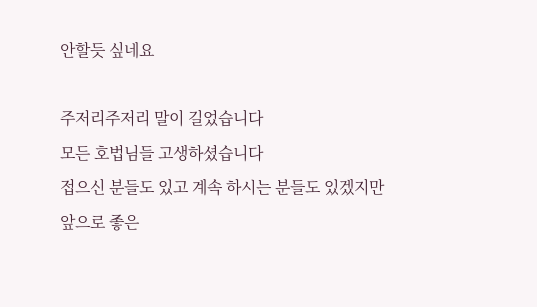안할듯 싶네요

주저리주저리 말이 길었습니다
모든 호법님들 고생하셨습니다
접으신 분들도 있고 계속 하시는 분들도 있겠지만
앞으로 좋은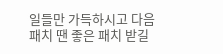일들만 가득하시고 다음 패치 땐 좋은 패치 받길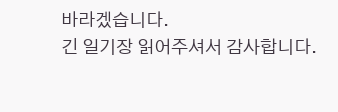바라겠습니다.
긴 일기장 읽어주셔서 감사합니다.